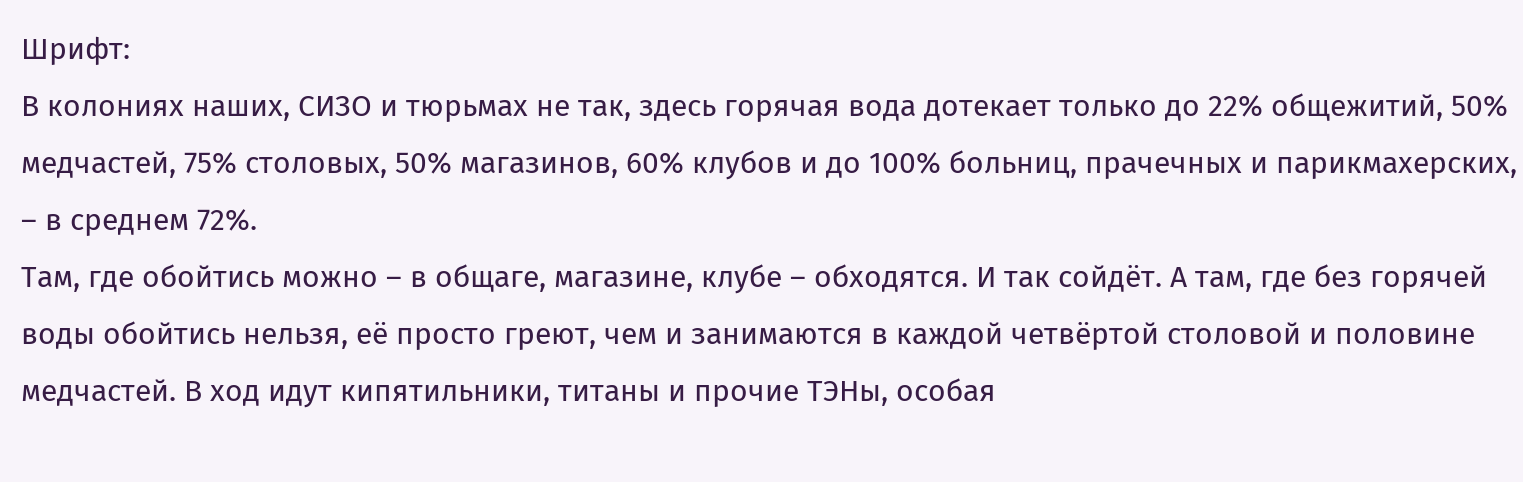Шрифт:
В колониях наших, СИЗО и тюрьмах не так, здесь горячая вода дотекает только до 22% общежитий, 50% медчастей, 75% столовых, 50% магазинов, 60% клубов и до 100% больниц, прачечных и парикмахерских, – в среднем 72%.
Там, где обойтись можно – в общаге, магазине, клубе – обходятся. И так сойдёт. А там, где без горячей воды обойтись нельзя, её просто греют, чем и занимаются в каждой четвёртой столовой и половине медчастей. В ход идут кипятильники, титаны и прочие ТЭНы, особая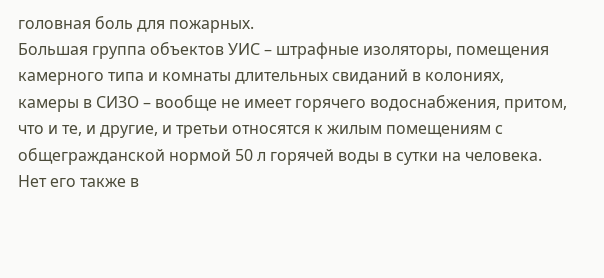головная боль для пожарных.
Большая группа объектов УИС – штрафные изоляторы, помещения камерного типа и комнаты длительных свиданий в колониях, камеры в СИЗО – вообще не имеет горячего водоснабжения, притом, что и те, и другие, и третьи относятся к жилым помещениям с общегражданской нормой 50 л горячей воды в сутки на человека. Нет его также в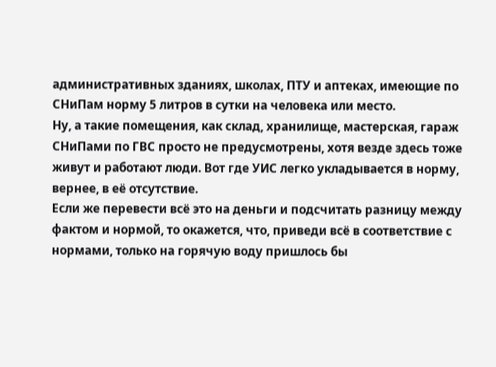административных зданиях, школах, ПТУ и аптеках, имеющие по СНиПам норму 5 литров в сутки на человека или место.
Ну, а такие помещения, как склад, хранилище, мастерская, гараж СНиПами по ГВС просто не предусмотрены, хотя везде здесь тоже живут и работают люди. Вот где УИС легко укладывается в норму, вернее, в её отсутствие.
Если же перевести всё это на деньги и подсчитать разницу между фактом и нормой, то окажется, что, приведи всё в соответствие с нормами, только на горячую воду пришлось бы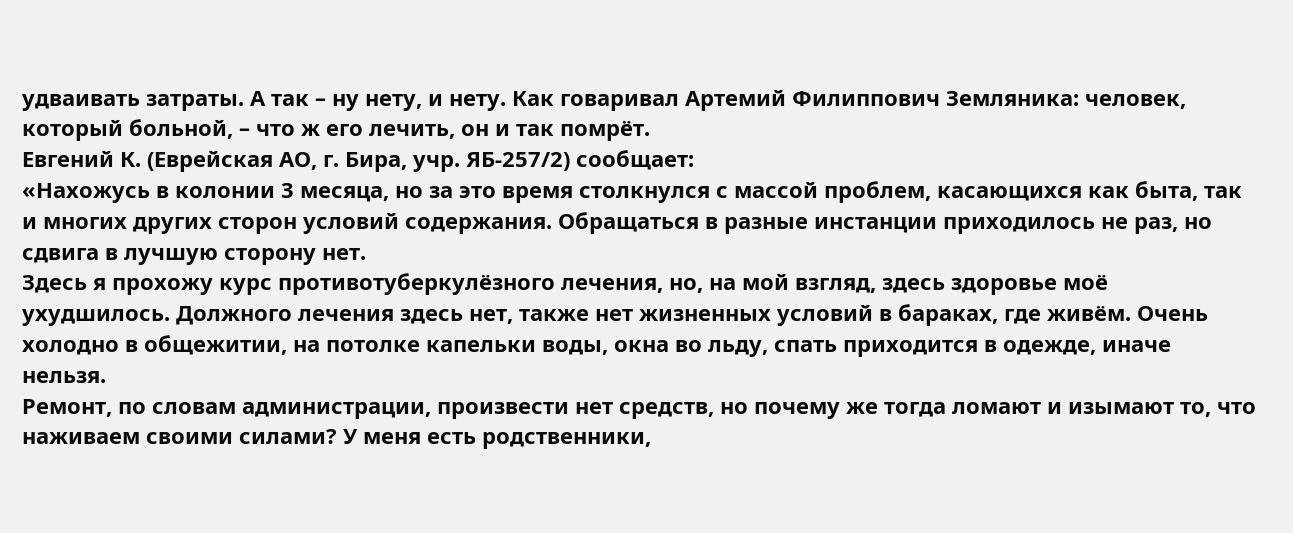удваивать затраты. А так – ну нету, и нету. Как говаривал Артемий Филиппович Земляника: человек, который больной, – что ж его лечить, он и так помрёт.
Евгений К. (Еврейская АО, г. Бира, учр. ЯБ-257/2) сообщает:
«Нахожусь в колонии 3 месяца, но за это время столкнулся с массой проблем, касающихся как быта, так и многих других сторон условий содержания. Обращаться в разные инстанции приходилось не раз, но сдвига в лучшую сторону нет.
Здесь я прохожу курс противотуберкулёзного лечения, но, на мой взгляд, здесь здоровье моё ухудшилось. Должного лечения здесь нет, также нет жизненных условий в бараках, где живём. Очень холодно в общежитии, на потолке капельки воды, окна во льду, спать приходится в одежде, иначе нельзя.
Ремонт, по словам администрации, произвести нет средств, но почему же тогда ломают и изымают то, что наживаем своими силами? У меня есть родственники,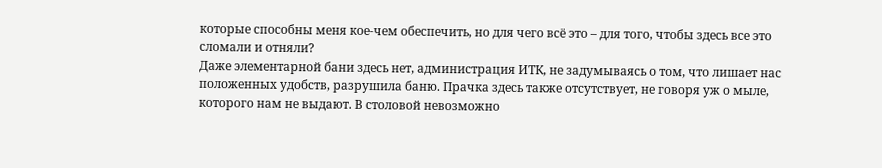которые способны меня кое-чем обеспечить, но для чего всё это – для того, чтобы здесь все это сломали и отняли?
Даже элементарной бани здесь нет, администрация ИТК, не задумываясь о том, что лишает нас положенных удобств, разрушила баню. Прачка здесь также отсутствует, не говоря уж о мыле, которого нам не выдают. В столовой невозможно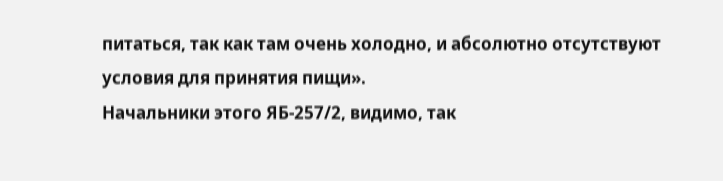питаться, так как там очень холодно, и абсолютно отсутствуют условия для принятия пищи».
Начальники этого ЯБ-257/2, видимо, так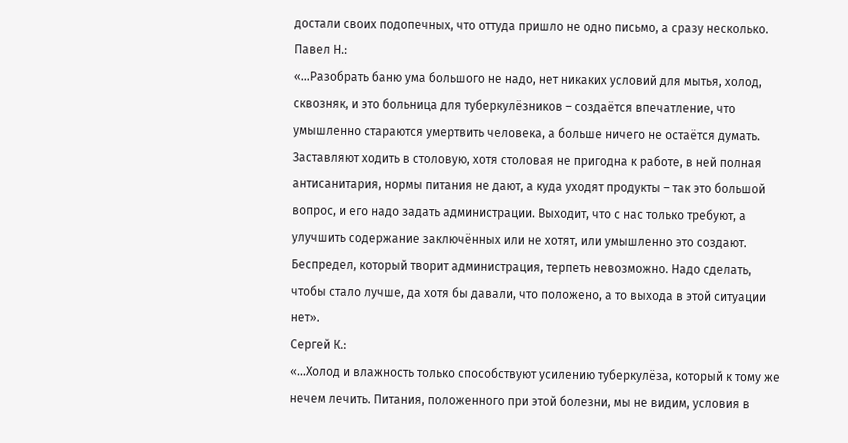достали своих подопечных, что оттуда пришло не одно письмо, а сразу несколько. Павел Н.:
«…Разобрать баню ума большого не надо, нет никаких условий для мытья, холод, сквозняк, и это больница для туберкулёзников – создаётся впечатление, что умышленно стараются умертвить человека, а больше ничего не остаётся думать. Заставляют ходить в столовую, хотя столовая не пригодна к работе, в ней полная антисанитария, нормы питания не дают, а куда уходят продукты – так это большой вопрос, и его надо задать администрации. Выходит, что с нас только требуют, а улучшить содержание заключённых или не хотят, или умышленно это создают. Беспредел, который творит администрация, терпеть невозможно. Надо сделать, чтобы стало лучше, да хотя бы давали, что положено, а то выхода в этой ситуации нет».
Сергей К.:
«…Холод и влажность только способствуют усилению туберкулёза, который к тому же нечем лечить. Питания, положенного при этой болезни, мы не видим, условия в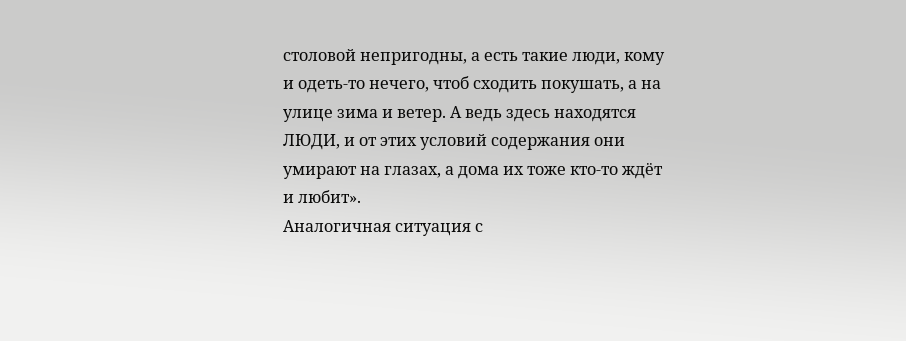столовой непригодны, а есть такие люди, кому и одеть-то нечего, чтоб сходить покушать, а на улице зима и ветер. А ведь здесь находятся ЛЮДИ, и от этих условий содержания они умирают на глазах, а дома их тоже кто-то ждёт и любит».
Аналогичная ситуация с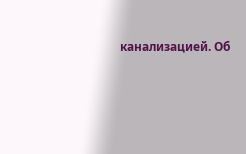канализацией. Об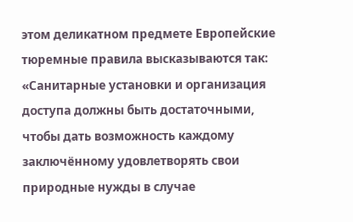этом деликатном предмете Европейские тюремные правила высказываются так:
«Санитарные установки и организация доступа должны быть достаточными, чтобы дать возможность каждому заключённому удовлетворять свои природные нужды в случае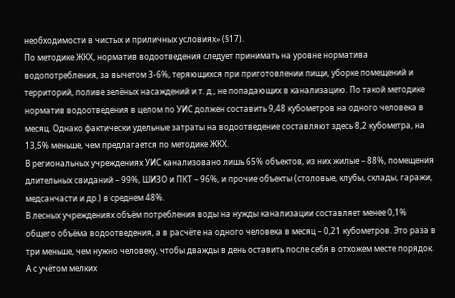необходимости в чистых и приличных условиях» (§17).
По методике ЖКХ, норматив водоотведения следует принимать на уровне норматива водопотребления, за вычетом 3-6%, теряющихся при приготовлении пищи, уборке помещений и территорий, поливе зелёных насаждений и т. д., не попадающих в канализацию. По такой методике норматив водоотведения в целом по УИС должен составить 9,48 кубометров на одного человека в месяц. Однако фактически удельные затраты на водоотведение составляют здесь 8,2 кубометра, на 13,5% меньше, чем предлагается по методике ЖКХ.
В региональных учреждениях УИС канализовано лишь 65% объектов, из них жилые – 88%, помещения длительных свиданий – 99%, ШИЗО и ПКТ – 96%, и прочие объекты (столовые, клубы, склады, гаражи, медсанчасти и др.) в среднем 48%.
В лесных учреждениях объём потребления воды на нужды канализации составляет менее 0,1% общего объёма водоотведения, а в расчёте на одного человека в месяц – 0,21 кубометров. Это раза в три меньше, чем нужно человеку, чтобы дважды в день оставить после себя в отхожем месте порядок. А с учётом мелких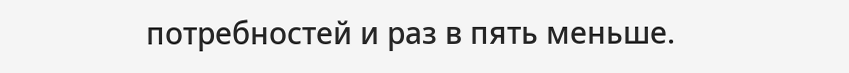потребностей и раз в пять меньше.